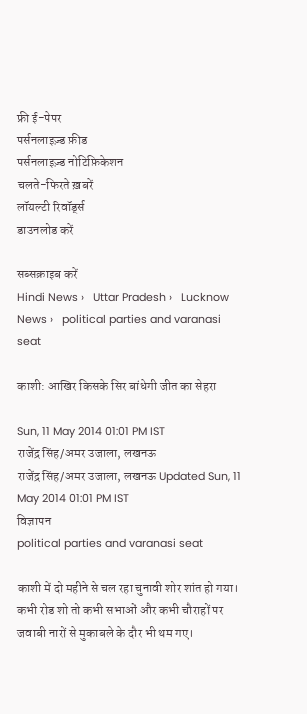फ्री ई-पेपर
पर्सनलाइज़्ड फ़ीड
पर्सनलाइज़्ड नोटिफ़िकेशन
चलते-फिरते ख़बरें
लॉयल्टी रिवॉर्ड्स
डाउनलोड करें

सब्सक्राइब करें
Hindi News ›   Uttar Pradesh ›   Lucknow News ›   political parties and varanasi seat

काशी: आखिर किसके सिर बांधेगी जीत का सेहरा

Sun, 11 May 2014 01:01 PM IST
राजेंद्र सिंह/अमर उजाला, लखनऊ
राजेंद्र सिंह/अमर उजाला, लखनऊ Updated Sun, 11 May 2014 01:01 PM IST
विज्ञापन
political parties and varanasi seat

काशी में दो महीने से चल रहा चुनावी शोर शांत हो गया। कभी रोड शो तो कभी सभाओं और कभी चौराहों पर जवाबी नारों से मुकाबले के दौर भी थम गए।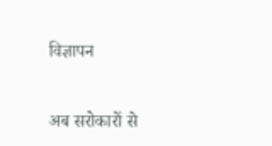विज्ञापन


अब सरोकारों से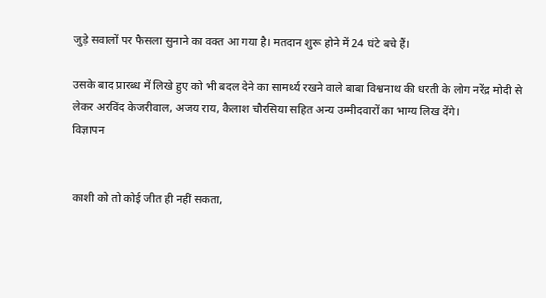जुड़े सवालों पर फैसला सुनाने का वक्त आ गया है। मतदान शुरू होने में 24 घंटे बचे हैं।

उसके बाद प्रारब्ध में लिखे हुए को भी बदल देने का सामर्थ्य रखने वाले बाबा विश्वनाथ की धरती के लोग नरेंद्र मोदी से लेकर अरविंद केजरीवाल, अजय राय, कैलाश चौरसिया सहित अन्य उम्मीदवारों का भाग्य लिख देंगे।
विज्ञापन


काशी को तो कोई जीत ही नहीं सकता,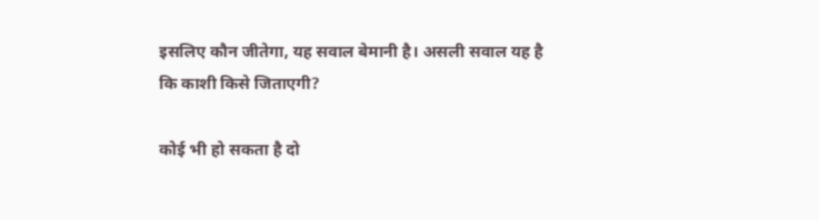इसलिए कौन जीतेगा, यह सवाल बेमानी है। असली सवाल यह है कि काशी किसे जिताएगी?

कोई भी हो सकता है दो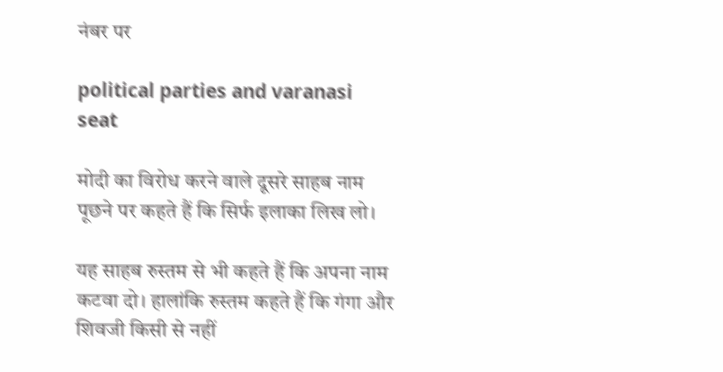नंबर पर

political parties and varanasi seat

मोदी का विरोध करने वाले दूसरे साहब नाम पूछने पर कहते हैं कि सिर्फ इलाका लिख लो।

यह साहब रुस्तम से भी कहते हैं कि अपना नाम कटवा दो। हालांकि रुस्तम कहते हैं कि गंगा और शिवजी किसी से नहीं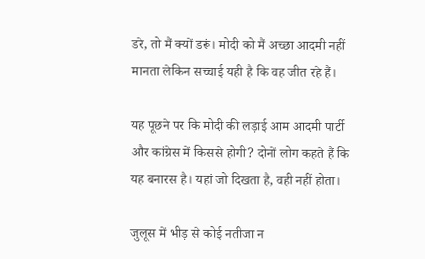डरे, तो मैं क्यों डरूं। मोदी को मैं अच्छा आदमी नहीं मानता लेकिन सच्चाई यही है कि वह जीत रहे हैं।

यह पूछने पर कि मोदी की लड़ाई आम आदमी पार्टी और कांग्रेस में किससे होगी? दोनों लोग कहते हैं कि यह बनारस है। यहां जो दिखता है, वही नहीं होता।

जुलूस में भीड़ से कोई नतीजा न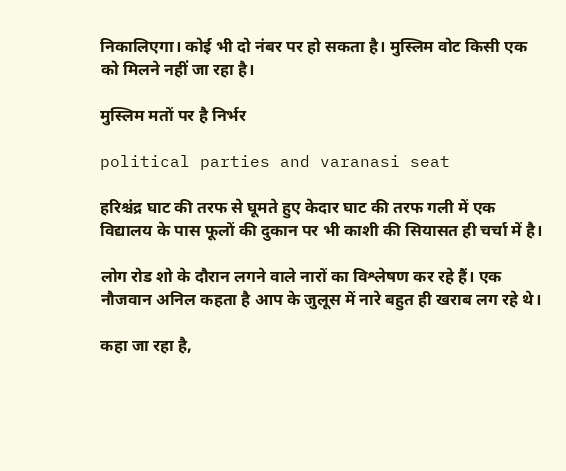निकालिएगा। कोई भी दो नंबर पर हो सकता है। मुस्लिम वोट किसी एक को मिलने नहीं जा रहा है।

मुस्लिम मतों पर है निर्भर

political parties and varanasi seat

हरिश्चंद्र घाट की तरफ से घूमते हुए केदार घाट की तरफ गली में एक विद्यालय के पास फूलों की दुकान पर भी काशी की सियासत ही चर्चा में है।

लोग रोड शो के दौरान लगने वाले नारों का विश्लेषण कर रहे हैं। एक नौजवान अनिल कहता है आप के जुलूस में नारे बहुत ही खराब लग रहे थे।

कहा जा रहा है,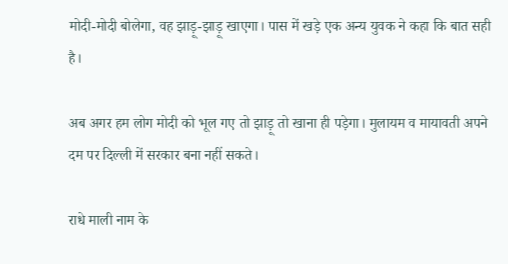मोदी-मोदी बोलेगा, वह झाड़ू-झाड़ू खाएगा। पास में खड़े एक अन्य युवक ने कहा कि बात सही है।

अब अगर हम लोग मोदी को भूल गए तो झाड़ू तो खाना ही पड़ेगा। मुलायम व मायावती अपने दम पर दिल्ली में सरकार बना नहीं सकते।

राधे माली नाम के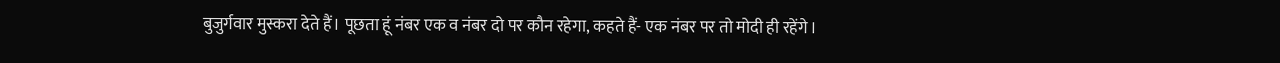बुजुर्गवार मुस्करा देते हैं। पूछता हूं नंबर एक व नंबर दो पर कौन रहेगा, कहते हैं- एक नंबर पर तो मोदी ही रहेंगे।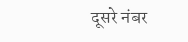दूसरे नंबर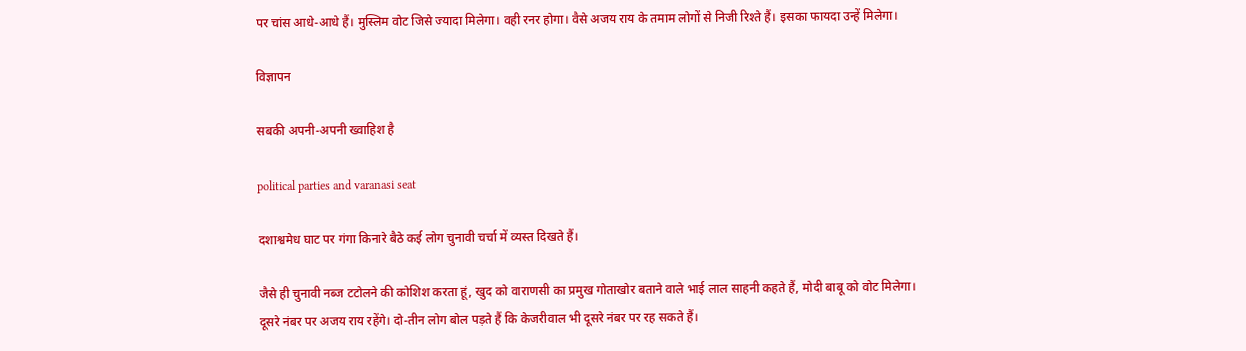पर चांस आधे-आधे हैं। मुस्लिम वोट जिसे ज्यादा मिलेगा। वही रनर होगा। वैसे अजय राय के तमाम लोगों से निजी रिश्ते हैं। इसका फायदा उन्हें मिलेगा।

विज्ञापन

सबकी अपनी-अपनी ख्वाहिश है

political parties and varanasi seat

दशाश्वमेध घाट पर गंगा किनारे बैठे कई लोग चुनावी चर्चा में व्यस्त दिखते हैं।

जैसे ही चुनावी नब्ज टटोलने की कोशिश करता हूं, खुद को वाराणसी का प्रमुख गोताखोर बताने वाले भाई लाल साहनी कहते हैं, मोदी बाबू को वोट मिलेगा। दूसरे नंबर पर अजय राय रहेंगे। दो-तीन लोग बोल पड़ते हैं कि केजरीवाल भी दूसरे नंबर पर रह सकते हैं।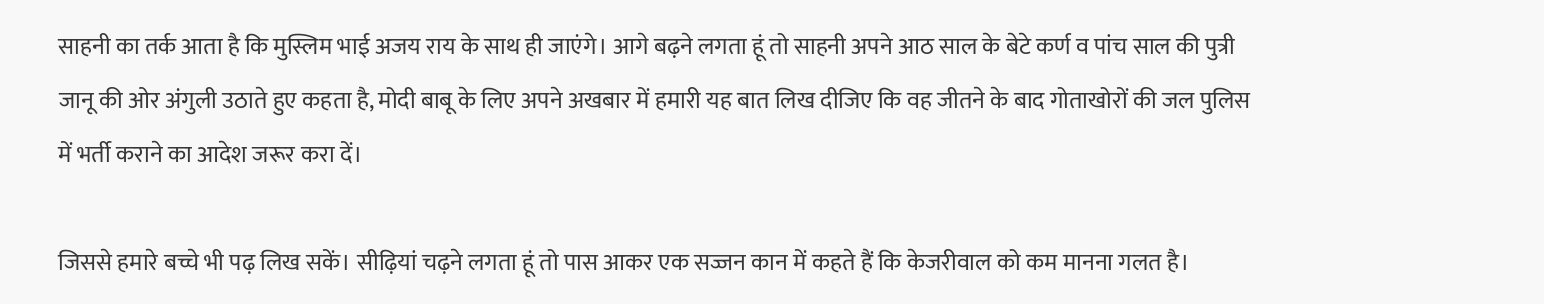साहनी का तर्क आता है कि मुस्लिम भाई अजय राय के साथ ही जाएंगे। आगे बढ़ने लगता हूं तो साहनी अपने आठ साल के बेटे कर्ण व पांच साल की पुत्री जानू की ओर अंगुली उठाते हुए कहता है, मोदी बाबू के लिए अपने अखबार में हमारी यह बात लिख दीजिए कि वह जीतने के बाद गोताखोरों की जल पुलिस में भर्ती कराने का आदेश जरूर करा दें।

जिससे हमारे बच्चे भी पढ़ लिख सकें। सीढ़ियां चढ़ने लगता हूं तो पास आकर एक सज्जन कान में कहते हैं कि केजरीवाल को कम मानना गलत है।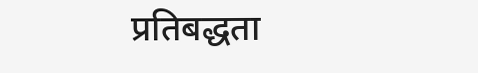प्रतिबद्धता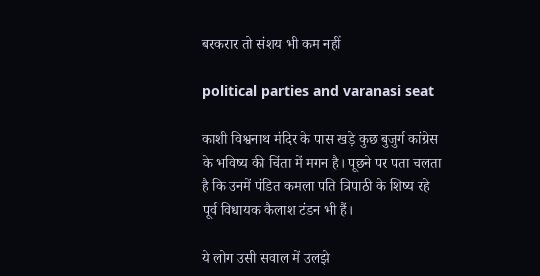बरकरार तो संशय भी कम नहीं

political parties and varanasi seat

काशी विश्वनाथ मंदिर के पास खड़े कुछ बुजुर्ग कांग्रेस के भविष्य की चिंता में मगन है। पूछने पर पता चलता है कि उनमें पंडित कमला पति त्रिपाठी के शिष्य रहे पूर्व विधायक कैलाश टंडन भी हैं।

ये लोग उसी सवाल में उलझे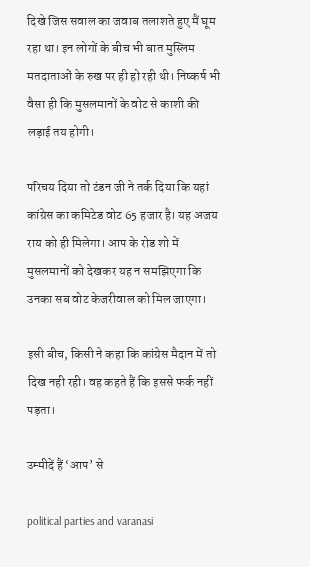दिखे जिस सवाल का जवाब तलाशते हुए मैं घूम रहा था। इन लोगों के बीच भी बात मुस्लिम मतदाताओं के रुख पर ही हो रही थी। निष्कर्ष भी वैसा ही कि मुसलमानों के वोट से काशी की लड़ाई तय होगी।

परिचय दिया तो टंडन जी ने तर्क दिया कि यहां कांग्रेस का कमिटेड वोट 65 हजार है। यह अजय राय को ही मिलेगा। आप के रोड शो में मुसलमानों को देखकर यह न समझिएगा कि उनका सब वोट केजरीवाल को मिल जाएगा।

इसी बीच, किसी ने कहा कि कांग्रेस मैदान में तो दिख नही रही। वह कहते हैं कि इससे फर्क नहीं पड़ता।

उम्मीदें हैं ‘आप’ से

political parties and varanasi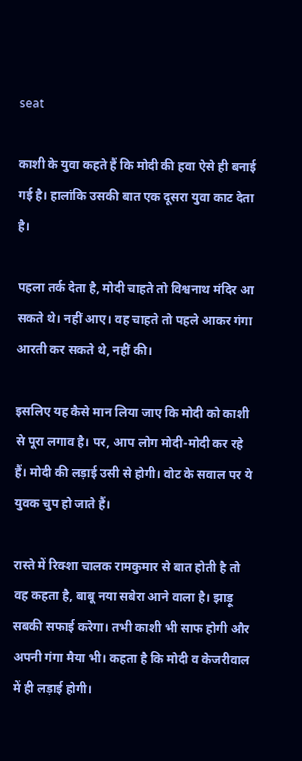seat

काशी के युवा कहते हैं कि मोदी की हवा ऐसे ही बनाई गई है। हालांकि उसकी बात एक दूसरा युवा काट देता है।

पहला तर्क देता है, मोदी चाहते तो विश्वनाथ मंदिर आ सकते थे। नहीं आए। वह चाहते तो पहले आकर गंगा आरती कर सकते थे, नहीं की।

इसलिए यह कैसे मान लिया जाए कि मोदी को काशी से पूरा लगाव है। पर, आप लोग मोदी-मोदी कर रहे हैं। मोदी की लड़ाई उसी से होगी। वोट के सवाल पर ये युवक चुप हो जाते हैं।

रास्ते में रिक्शा चालक रामकुमार से बात होती है तो वह कहता है, बाबू नया सबेरा आने वाला है। झाड़ू सबकी सफाई करेगा। तभी काशी भी साफ होगी और अपनी गंगा मैया भी। कहता है कि मोदी व केजरीवाल में ही लड़ाई होगी।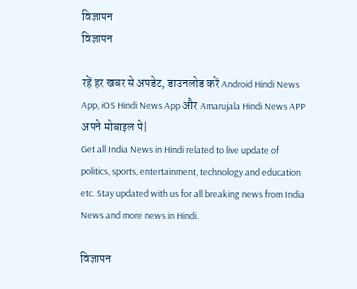विज्ञापन
विज्ञापन

रहें हर खबर से अपडेट, डाउनलोड करें Android Hindi News App, iOS Hindi News App और Amarujala Hindi News APP अपने मोबाइल पे|
Get all India News in Hindi related to live update of politics, sports, entertainment, technology and education etc. Stay updated with us for all breaking news from India News and more news in Hindi.

विज्ञापन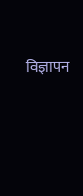विज्ञापन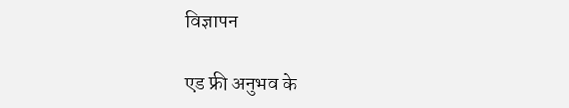विज्ञापन

एड फ्री अनुभव के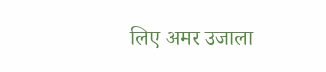लिए अमर उजाला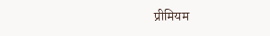प्रीमियम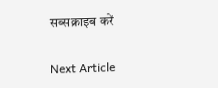सब्सक्राइब करें

Next Article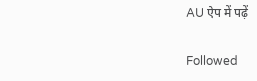AU ऐप में पढ़ें

Followed